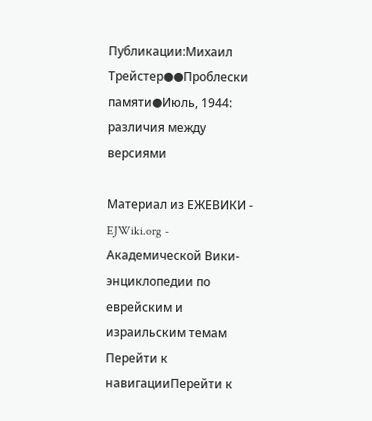Публикации:Михаил Трейстер●●Проблески памяти●Июль, 1944: различия между версиями

Материал из ЕЖЕВИКИ - EJWiki.org - Академической Вики-энциклопедии по еврейским и израильским темам
Перейти к навигацииПерейти к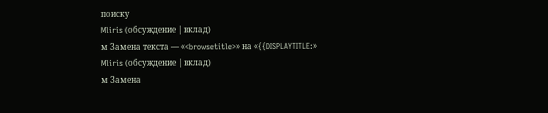поиску
Mliris (обсуждение | вклад)
м Замена текста — «<browsetitle>» на «{{DISPLAYTITLE:»
Mliris (обсуждение | вклад)
м Замена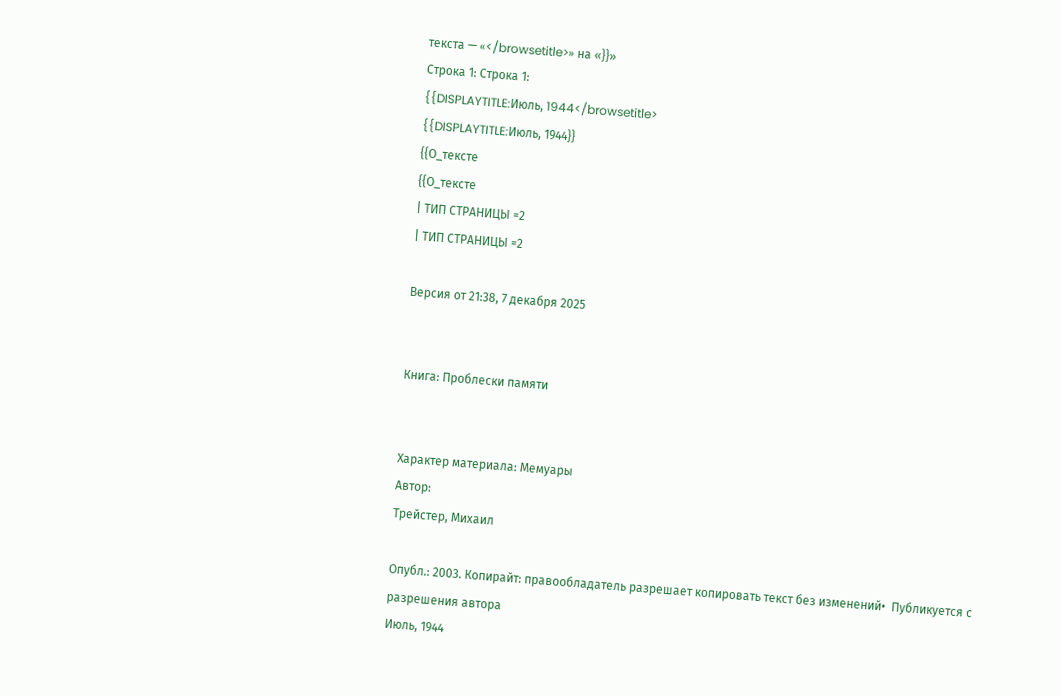текста — «</browsetitle>» на «}}»
Строка 1: Строка 1:
{{DISPLAYTITLE:Июль, 1944</browsetitle>
{{DISPLAYTITLE:Июль, 1944}}
{{О_тексте
{{О_тексте
| ТИП СТРАНИЦЫ =2
| ТИП СТРАНИЦЫ =2

Версия от 21:38, 7 декабря 2025


Книга: Проблески памяти


Характер материала: Мемуары
Автор:
Трейстер, Михаил

Опубл.: 2003. Копирайт: правообладатель разрешает копировать текст без изменений•  Публикуется с разрешения автора
Июль, 1944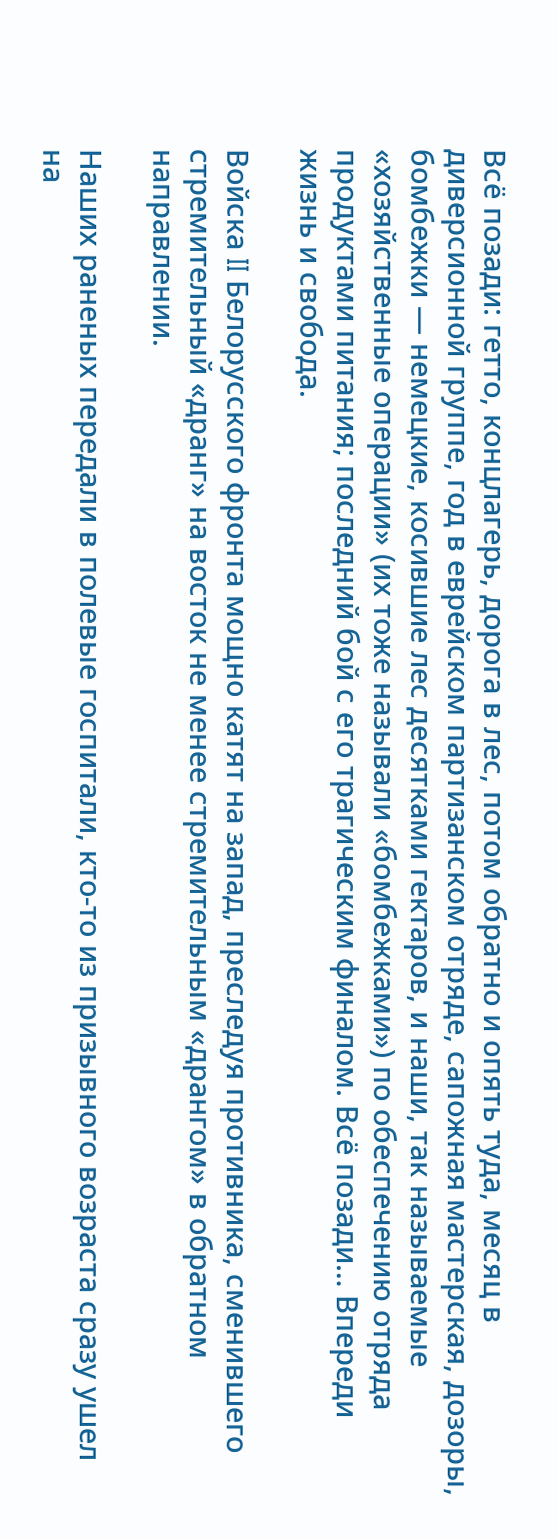Всё позади: гетто, концлагерь, дорога в лес, потом обратно и опять туда, месяц в диверсионной группе, год в еврейском партизанском отряде, сапожная мастерская, дозоры, бомбежки — немецкие, косившие лес десятками гектаров, и наши, так называемые «хозяйственные операции» (их тоже называли «бомбежками») по обеспечению отряда продуктами питания; последний бой с его трагическим финалом. Всё позади… Впереди жизнь и свобода.

Войска II Белорусского фронта мощно катят на запад, преследуя противника, сменившего стремительный «дранг» на восток не менее стремительным «дрангом» в обратном направлении.

Наших раненых передали в полевые госпитали, кто-то из призывного возраста сразу ушел на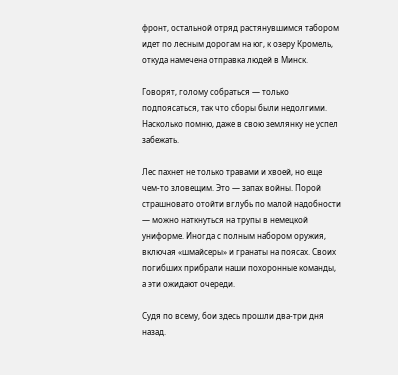фронт, остальной отряд растянувшимся табором идет по лесным дорогам на юг, к озеру Кромель, откуда намечена отправка людей в Минск.

Говорят, голому собраться — только подпоясаться, так что сборы были недолгими. Насколько помню, даже в свою землянку не успел забежать.

Лес пахнет не только травами и хвоей, но еще чем-то зловещим. Это — запах войны. Порой страшновато отойти вглубь по малой надобности — можно наткнуться на трупы в немецкой униформе. Иногда с полным набором оружия, включая «шмайсеры» и гранаты на поясах. Своих погибших прибрали наши похоронные команды, а эти ожидают очереди.

Судя по всему, бои здесь прошли два-три дня назад.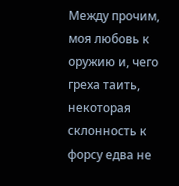Между прочим, моя любовь к оружию и, чего греха таить, некоторая склонность к форсу едва не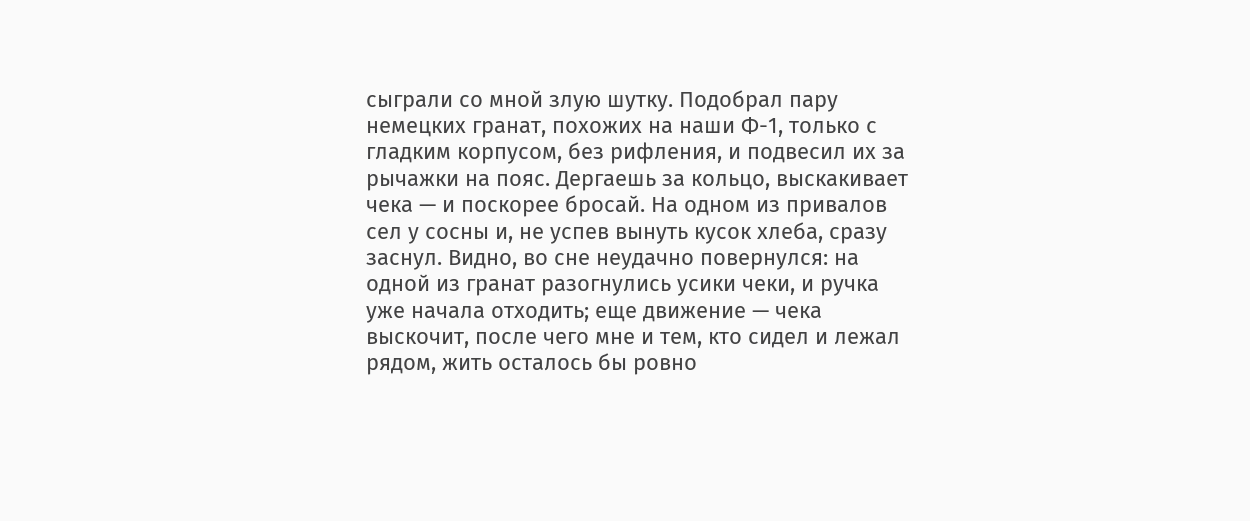сыграли со мной злую шутку. Подобрал пару немецких гранат, похожих на наши Ф-1, только с гладким корпусом, без рифления, и подвесил их за рычажки на пояс. Дергаешь за кольцо, выскакивает чека — и поскорее бросай. На одном из привалов сел у сосны и, не успев вынуть кусок хлеба, сразу заснул. Видно, во сне неудачно повернулся: на одной из гранат разогнулись усики чеки, и ручка уже начала отходить; еще движение — чека выскочит, после чего мне и тем, кто сидел и лежал рядом, жить осталось бы ровно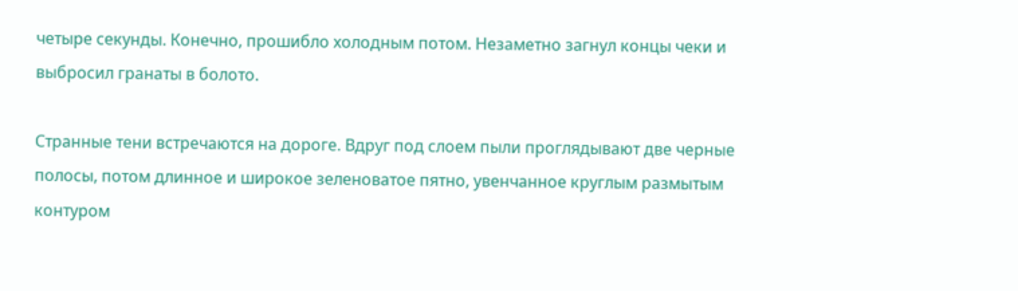четыре секунды. Конечно, прошибло холодным потом. Незаметно загнул концы чеки и выбросил гранаты в болото.

Странные тени встречаются на дороге. Вдруг под слоем пыли проглядывают две черные полосы, потом длинное и широкое зеленоватое пятно, увенчанное круглым размытым контуром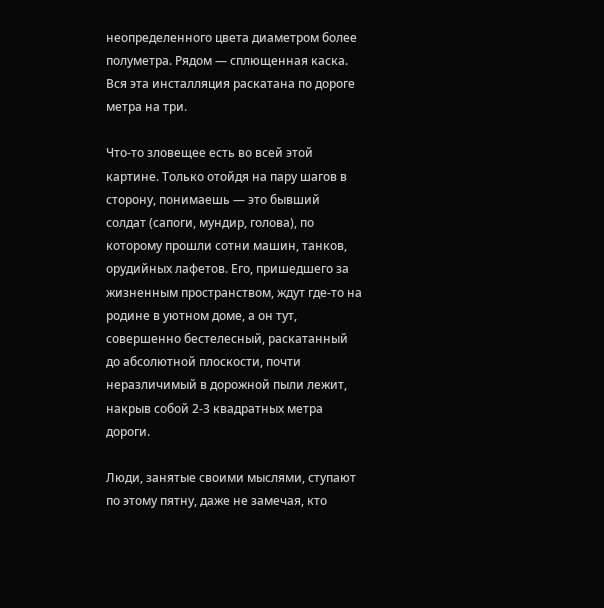неопределенного цвета диаметром более полуметра. Рядом — сплющенная каска. Вся эта инсталляция раскатана по дороге метра на три.

Что-то зловещее есть во всей этой картине. Только отойдя на пару шагов в сторону, понимаешь — это бывший солдат (сапоги, мундир, голова), по которому прошли сотни машин, танков, орудийных лафетов. Его, пришедшего за жизненным пространством, ждут где-то на родине в уютном доме, а он тут, совершенно бестелесный, раскатанный до абсолютной плоскости, почти неразличимый в дорожной пыли лежит, накрыв собой 2-3 квадратных метра дороги.

Люди, занятые своими мыслями, ступают по этому пятну, даже не замечая, кто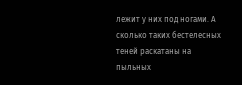лежит у них под ногами. А сколько таких бестелесных теней раскатаны на пыльных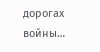дорогах войны…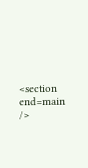<section end=main />